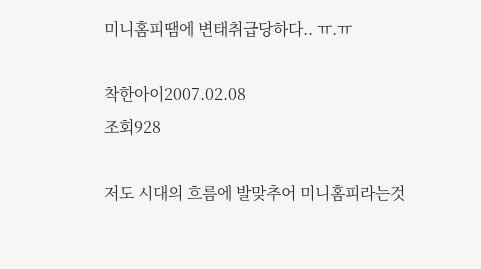미니홈피땜에 변태취급당하다.. ㅠ.ㅠ

착한아이2007.02.08
조회928

저도 시대의 흐름에 발맞추어 미니홈피라는것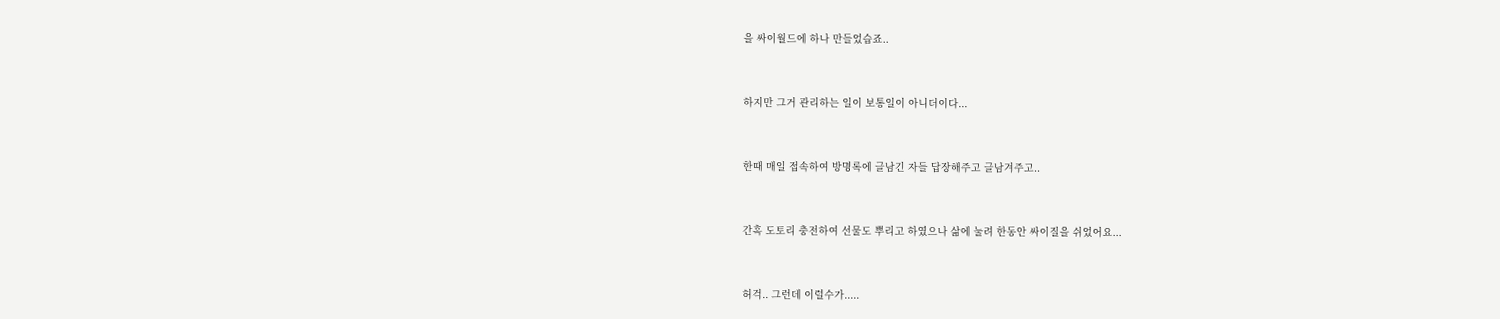을 싸이월드에 하나 만들었습죠..



하지만 그거 관리하는 일이 보통일이 아니더이다...



한때 매일 접속하여 방명록에 글남긴 자들 답장해주고 글남겨주고..



간혹 도토리 충전하여 선물도 뿌리고 하였으나 삶에 눌려 한동안 싸이질을 쉬었어요...



허걱.. 그런데 이럴수가.....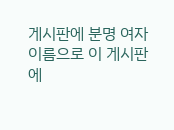게시판에 분명 여자이름으로 이 게시판에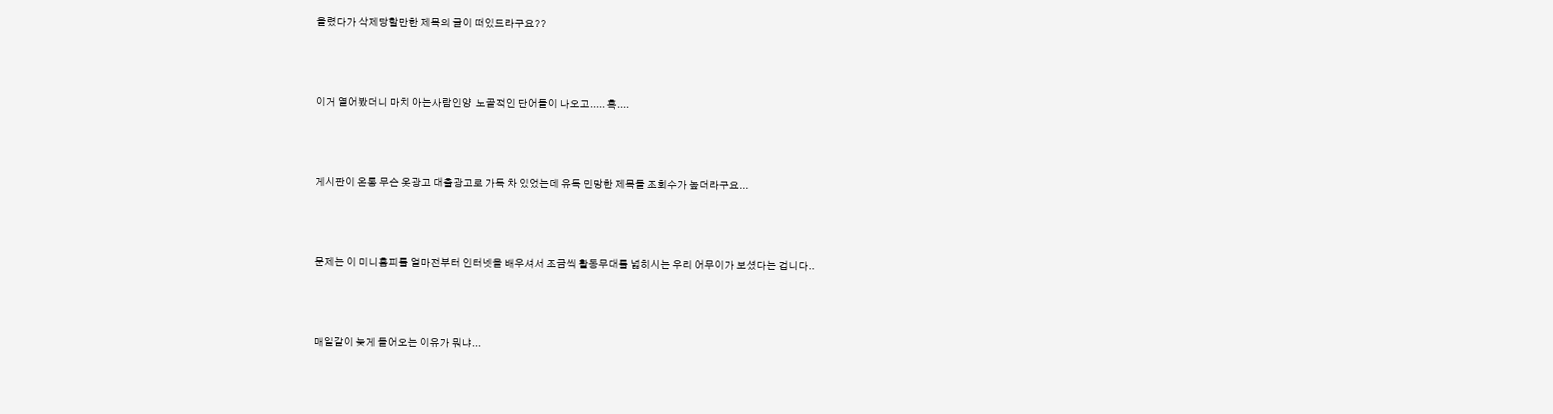올렸다가 삭제당할만한 제목의 글이 떠있드라구요??



이거 열어봤더니 마치 아는사람인양  노골적인 단어들이 나오고..... 흑....



게시판이 온통 무슨 옷광고 대출광고로 가득 차 있었는데 유독 민망한 제목들 조회수가 높더라구요...



문제는 이 미니홈피를 얼마전부터 인터넷을 배우셔서 조금씩 활동무대를 넓히시는 우리 어무이가 보셨다는 겁니다..



매일같이 늦게 들어오는 이유가 뭐냐...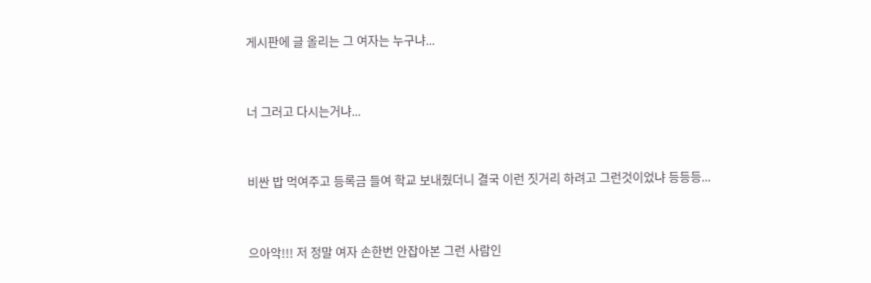게시판에 글 올리는 그 여자는 누구냐...



너 그러고 다시는거냐...



비싼 밥 먹여주고 등록금 들여 학교 보내줬더니 결국 이런 짓거리 하려고 그런것이었냐 등등등...



으아악!!! 저 정말 여자 손한번 안잡아본 그런 사람인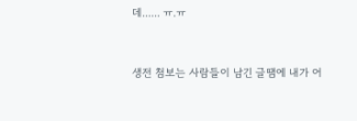데...... ㅠ.ㅠ



생전 첨보는 사람들이 남긴 글땜에 내가 어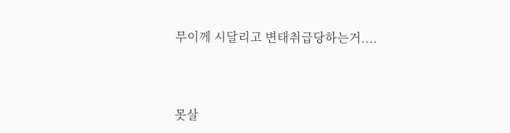무이께 시달리고 변태취급당하는거....



못살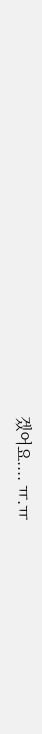겠어요.... ㅠ.ㅠ